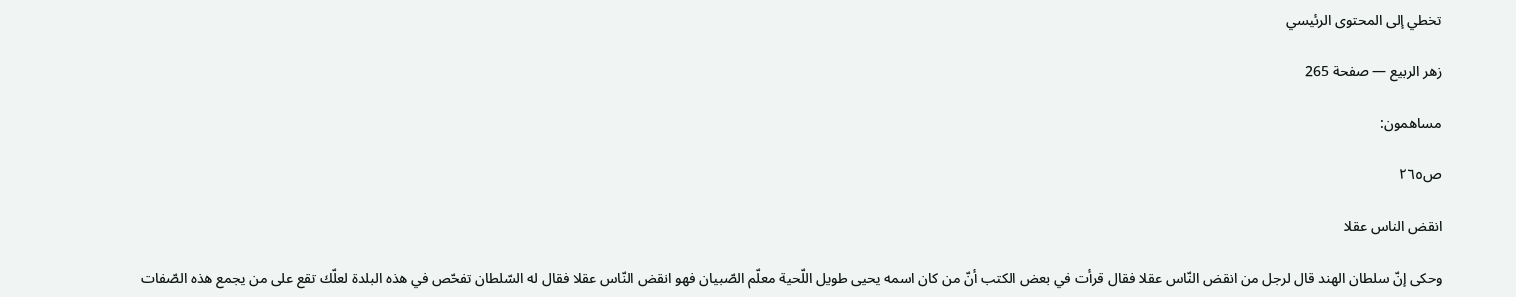تخطي إلى المحتوى الرئيسي

زهر الربيع — صفحة 265

مساهمون:

ص٢٦٥

انقض الناس عقلا

وحكى إنّ سلطان الهند قال لرجل من انقض النّاس عقلا فقال قرأت في بعض الكتب أنّ من كان اسمه يحيى طويل اللّحية معلّم الصّبيان فهو انقض النّاس عقلا فقال له السّلطان تفحّص في هذه البلدة لعلّك تقع على من يجمع هذه الصّفات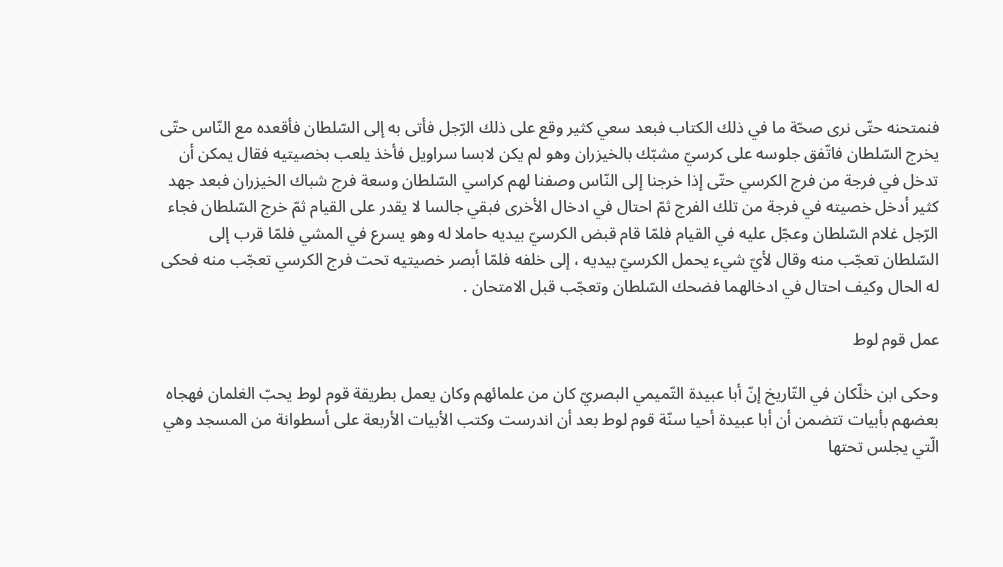فنمتحنه حتّى نرى صحّة ما في ذلك الكتاب فبعد سعي كثير وقع على ذلك الرّجل فأتى به إلى السّلطان فأقعده مع النّاس حتّى يخرج السّلطان فاتّفق جلوسه على كرسيّ مشبّك بالخيزران وهو لم يكن لابسا سراويل فأخذ يلعب بخصيتيه فقال يمكن أن تدخل في فرجة من فرج الكرسي حتّى إذا خرجنا إلى النّاس وصفنا لهم كراسي السّلطان وسعة فرج شباك الخيزران فبعد جهد كثير أدخل خصيته في فرجة من تلك الفرج ثمّ احتال في ادخال الأخرى فبقي جالسا لا يقدر على القيام ثمّ خرج السّلطان فجاء الرّجل غلام السّلطان وعجّل عليه في القيام فلمّا قام قبض الكرسيّ بيديه حاملا له وهو يسرع في المشي فلمّا قرب إلى السّلطان تعجّب منه وقال لأيّ شيء يحمل الكرسيّ بيديه ، إلى خلفه فلمّا أبصر خصيتيه تحت فرج الكرسي تعجّب منه فحكى له الحال وكيف احتال في ادخالهما فضحك السّلطان وتعجّب قبل الامتحان .

عمل قوم لوط

وحكى ابن خلّكان في التّاريخ إنّ أبا عبيدة التّميمي البصريّ كان من علمائهم وكان يعمل بطريقة قوم لوط يحبّ الغلمان فهجاه بعضهم بأبيات تتضمن أن أبا عبيدة أحيا سنّة قوم لوط بعد أن اندرست وكتب الأبيات الأربعة على أسطوانة من المسجد وهي الّتي يجلس تحتها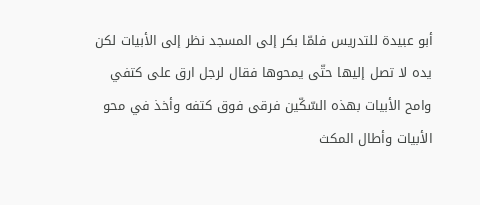أبو عبيدة للتدريس فلمّا بكر إلى المسجد نظر إلى الأبيات لكن يده لا تصل إليها حتّى يمحوها فقال لرجل ارق على كتفي وامح الأبيات بهذه السّكّين فرقى فوق كتفه وأخذ في محو الأبيات وأطال المكث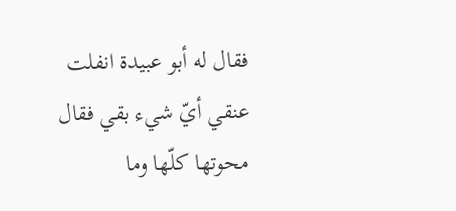فقال له أبو عبيدة انفلت عنقي أيّ شيء بقي فقال محوتها كلّها وما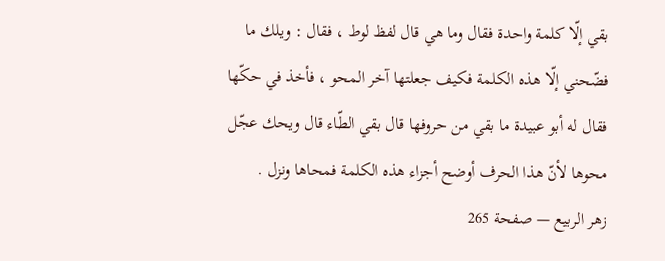بقي إلّا كلمة واحدة فقال وما هي قال لفظ لوط ، فقال : ويلك ما فضّحني إلّا هذه الكلمة فكيف جعلتها آخر المحو ، فأخذ في حكّها فقال له أبو عبيدة ما بقي من حروفها قال بقي الطّاء قال ويحك عجّل محوها لأنّ هذا الحرف أوضح أجزاء هذه الكلمة فمحاها ونزل .
زهر الربيع — صفحة 265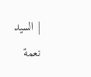| السيد نعمة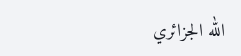الله الجزائري